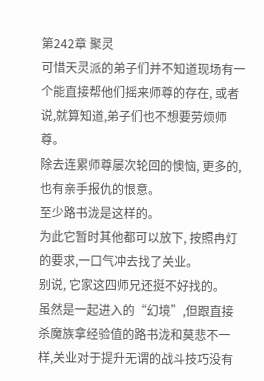第242章 聚灵
可惜天灵派的弟子们并不知道现场有一个能直接帮他们摇来师尊的存在, 或者说,就算知道,弟子们也不想要劳烦师尊。
除去连累师尊屡次轮回的懊恼, 更多的,也有亲手报仇的恨意。
至少路书泷是这样的。
为此它暂时其他都可以放下, 按照冉灯的要求,一口气冲去找了关业。
别说, 它家这四师兄还挺不好找的。
虽然是一起进入的“幻境”,但跟直接杀魔族拿经验值的路书泷和莫悲不一样,关业对于提升无谓的战斗技巧没有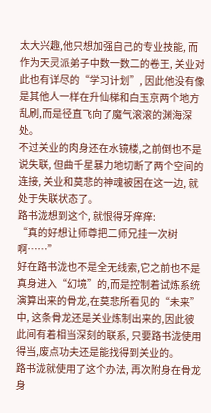太大兴趣,他只想加强自己的专业技能, 而作为天灵派弟子中数一数二的卷王, 关业对此也有详尽的“学习计划”, 因此他没有像是其他人一样在升仙梯和白玉京两个地方乱刷,而是径直飞向了魔气滚滚的渊海深处。
不过关业的肉身还在水镜楼,之前倒也不是说失联, 但曲千星暴力地切断了两个空间的连接, 关业和莫悲的神魂被困在这一边, 就处于失联状态了。
路书泷想到这个, 就恨得牙痒痒:
“真的好想让师尊把二师兄挂一次树啊……”
好在路书泷也不是全无线索,它之前也不是真身进入“幻境”的,而是控制着试炼系统演算出来的骨龙,在莫悲所看见的“未来”中, 这条骨龙还是关业炼制出来的,因此彼此间有着相当深刻的联系, 只要路书泷使用得当,废点功夫还是能找得到关业的。
路书泷就使用了这个办法, 再次附身在骨龙身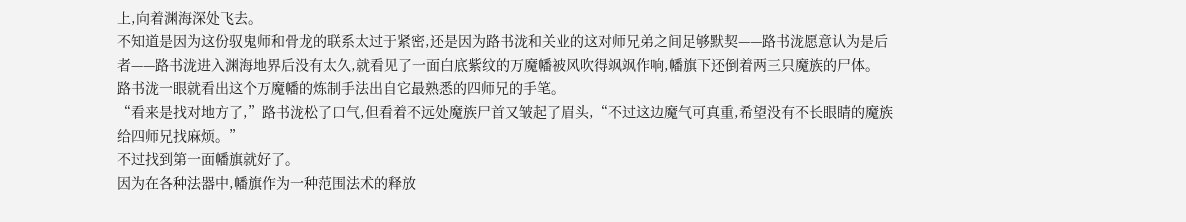上,向着渊海深处飞去。
不知道是因为这份驭鬼师和骨龙的联系太过于紧密,还是因为路书泷和关业的这对师兄弟之间足够默契——路书泷愿意认为是后者——路书泷进入渊海地界后没有太久,就看见了一面白底紫纹的万魔幡被风吹得飒飒作响,幡旗下还倒着两三只魔族的尸体。
路书泷一眼就看出这个万魔幡的炼制手法出自它最熟悉的四师兄的手笔。
“看来是找对地方了,”路书泷松了口气,但看着不远处魔族尸首又皱起了眉头,“不过这边魔气可真重,希望没有不长眼睛的魔族给四师兄找麻烦。”
不过找到第一面幡旗就好了。
因为在各种法器中,幡旗作为一种范围法术的释放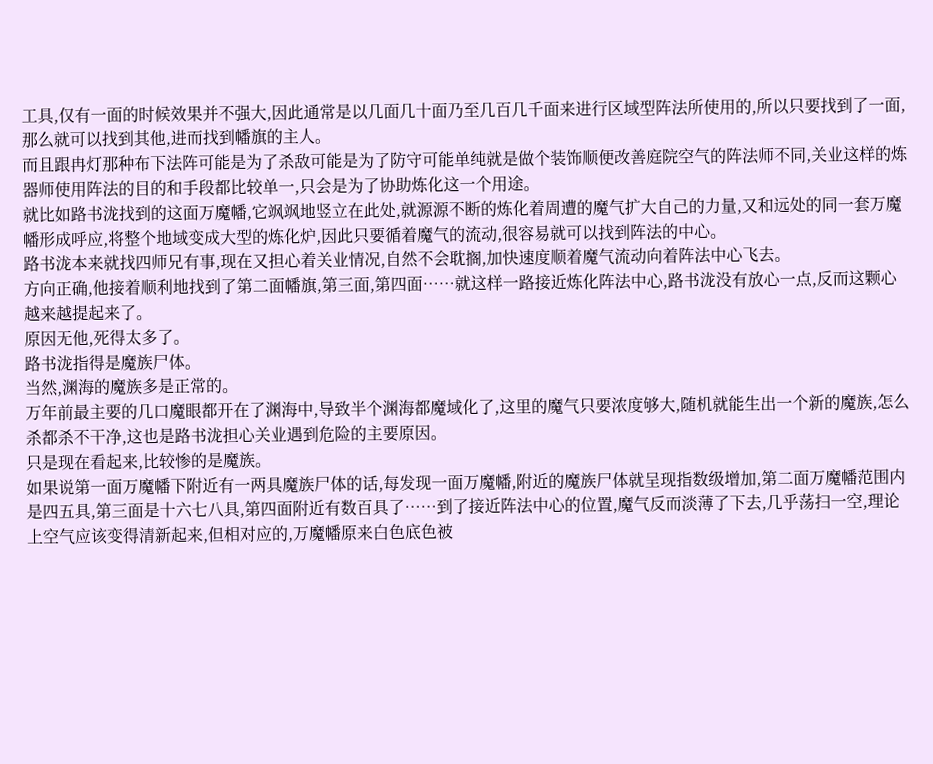工具,仅有一面的时候效果并不强大,因此通常是以几面几十面乃至几百几千面来进行区域型阵法所使用的,所以只要找到了一面,那么就可以找到其他,进而找到幡旗的主人。
而且跟冉灯那种布下法阵可能是为了杀敌可能是为了防守可能单纯就是做个装饰顺便改善庭院空气的阵法师不同,关业这样的炼器师使用阵法的目的和手段都比较单一,只会是为了协助炼化这一个用途。
就比如路书泷找到的这面万魔幡,它飒飒地竖立在此处,就源源不断的炼化着周遭的魔气扩大自己的力量,又和远处的同一套万魔幡形成呼应,将整个地域变成大型的炼化炉,因此只要循着魔气的流动,很容易就可以找到阵法的中心。
路书泷本来就找四师兄有事,现在又担心着关业情况,自然不会耽搁,加快速度顺着魔气流动向着阵法中心飞去。
方向正确,他接着顺利地找到了第二面幡旗,第三面,第四面……就这样一路接近炼化阵法中心,路书泷没有放心一点,反而这颗心越来越提起来了。
原因无他,死得太多了。
路书泷指得是魔族尸体。
当然,渊海的魔族多是正常的。
万年前最主要的几口魔眼都开在了渊海中,导致半个渊海都魔域化了,这里的魔气只要浓度够大,随机就能生出一个新的魔族,怎么杀都杀不干净,这也是路书泷担心关业遇到危险的主要原因。
只是现在看起来,比较惨的是魔族。
如果说第一面万魔幡下附近有一两具魔族尸体的话,每发现一面万魔幡,附近的魔族尸体就呈现指数级增加,第二面万魔幡范围内是四五具,第三面是十六七八具,第四面附近有数百具了……到了接近阵法中心的位置,魔气反而淡薄了下去,几乎荡扫一空,理论上空气应该变得清新起来,但相对应的,万魔幡原来白色底色被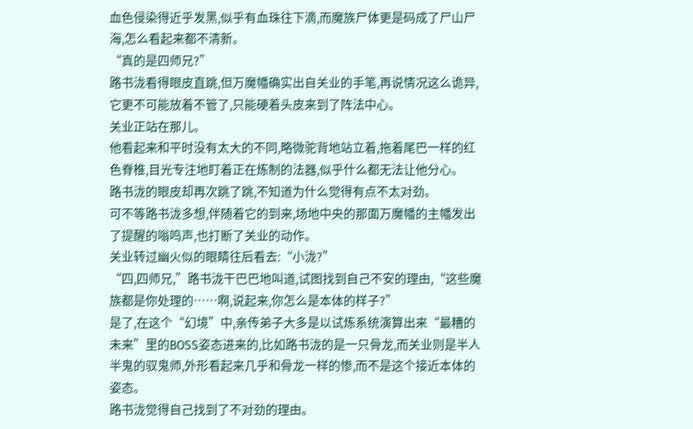血色侵染得近乎发黑,似乎有血珠往下滴,而魔族尸体更是码成了尸山尸海,怎么看起来都不清新。
“真的是四师兄?”
路书泷看得眼皮直跳,但万魔幡确实出自关业的手笔,再说情况这么诡异,它更不可能放着不管了,只能硬着头皮来到了阵法中心。
关业正站在那儿。
他看起来和平时没有太大的不同,略微驼背地站立着,拖着尾巴一样的红色脊椎,目光专注地盯着正在炼制的法器,似乎什么都无法让他分心。
路书泷的眼皮却再次跳了跳,不知道为什么觉得有点不太对劲。
可不等路书泷多想,伴随着它的到来,场地中央的那面万魔幡的主幡发出了提醒的嗡鸣声,也打断了关业的动作。
关业转过幽火似的眼睛往后看去:“小泷?”
“四,四师兄,”路书泷干巴巴地叫道,试图找到自己不安的理由,“这些魔族都是你处理的……啊,说起来,你怎么是本体的样子?”
是了,在这个“幻境”中,亲传弟子大多是以试炼系统演算出来“最糟的未来”里的BOSS姿态进来的,比如路书泷的是一只骨龙,而关业则是半人半鬼的驭鬼师,外形看起来几乎和骨龙一样的惨,而不是这个接近本体的姿态。
路书泷觉得自己找到了不对劲的理由。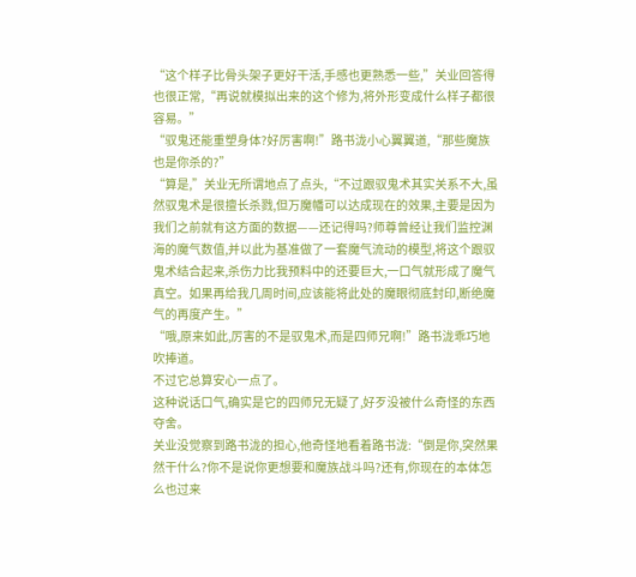“这个样子比骨头架子更好干活,手感也更熟悉一些,”关业回答得也很正常,“再说就模拟出来的这个修为,将外形变成什么样子都很容易。”
“驭鬼还能重塑身体?好厉害啊!”路书泷小心翼翼道,“那些魔族也是你杀的?”
“算是,”关业无所谓地点了点头,“不过跟驭鬼术其实关系不大,虽然驭鬼术是很擅长杀戮,但万魔幡可以达成现在的效果,主要是因为我们之前就有这方面的数据——还记得吗?师尊曾经让我们监控渊海的魔气数值,并以此为基准做了一套魔气流动的模型,将这个跟驭鬼术结合起来,杀伤力比我预料中的还要巨大,一口气就形成了魔气真空。如果再给我几周时间,应该能将此处的魔眼彻底封印,断绝魔气的再度产生。”
“哦,原来如此,厉害的不是驭鬼术,而是四师兄啊!”路书泷乖巧地吹捧道。
不过它总算安心一点了。
这种说话口气,确实是它的四师兄无疑了,好歹没被什么奇怪的东西夺舍。
关业没觉察到路书泷的担心,他奇怪地看着路书泷:“倒是你,突然果然干什么?你不是说你更想要和魔族战斗吗?还有,你现在的本体怎么也过来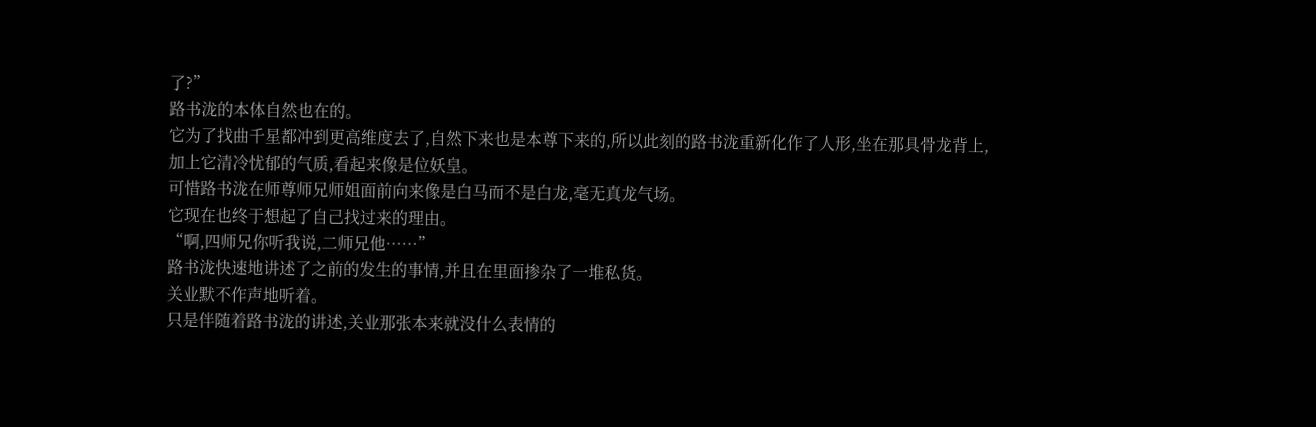了?”
路书泷的本体自然也在的。
它为了找曲千星都冲到更高维度去了,自然下来也是本尊下来的,所以此刻的路书泷重新化作了人形,坐在那具骨龙背上,加上它清冷忧郁的气质,看起来像是位妖皇。
可惜路书泷在师尊师兄师姐面前向来像是白马而不是白龙,毫无真龙气场。
它现在也终于想起了自己找过来的理由。
“啊,四师兄你听我说,二师兄他……”
路书泷快速地讲述了之前的发生的事情,并且在里面掺杂了一堆私货。
关业默不作声地听着。
只是伴随着路书泷的讲述,关业那张本来就没什么表情的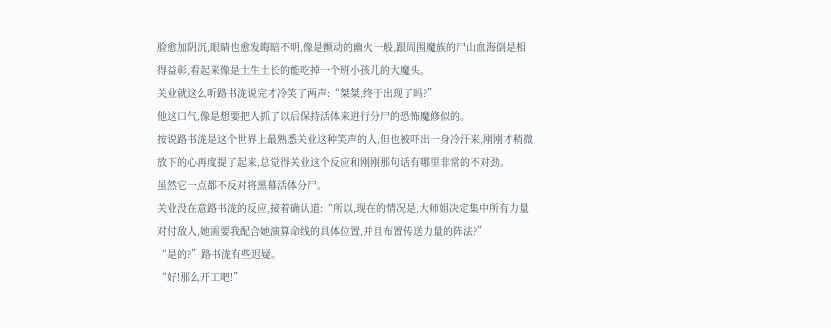脸愈加阴沉,眼睛也愈发晦暗不明,像是颤动的幽火一般,跟周围魔族的尸山血海倒是相得益彰,看起来像是土生土长的能吃掉一个班小孩儿的大魔头。
关业就这么听路书泷说完才冷笑了两声:“桀桀,终于出现了吗?”
他这口气,像是想要把人抓了以后保持活体来进行分尸的恐怖魔修似的。
按说路书泷是这个世界上最熟悉关业这种笑声的人,但也被吓出一身冷汗来,刚刚才稍微放下的心再度提了起来,总觉得关业这个反应和刚刚那句话有哪里非常的不对劲。
虽然它一点都不反对将黑幕活体分尸。
关业没在意路书泷的反应,接着确认道:“所以,现在的情况是,大师姐决定集中所有力量对付敌人,她需要我配合她演算命线的具体位置,并且布置传送力量的阵法?”
“是的?”路书泷有些迟疑。
“好!那么开工吧!”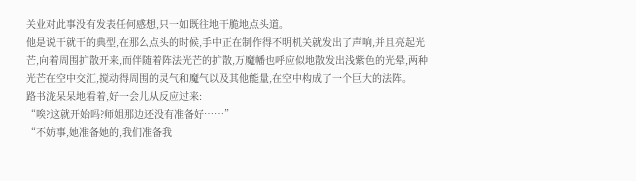关业对此事没有发表任何感想,只一如既往地干脆地点头道。
他是说干就干的典型,在那么点头的时候,手中正在制作得不明机关就发出了声响,并且亮起光芒,向着周围扩散开来,而伴随着阵法光芒的扩散,万魔幡也呼应似地散发出浅紫色的光晕,两种光芒在空中交汇,搅动得周围的灵气和魔气以及其他能量,在空中构成了一个巨大的法阵。
路书泷呆呆地看着,好一会儿从反应过来:
“唉?这就开始吗?师姐那边还没有准备好……”
“不妨事,她准备她的,我们准备我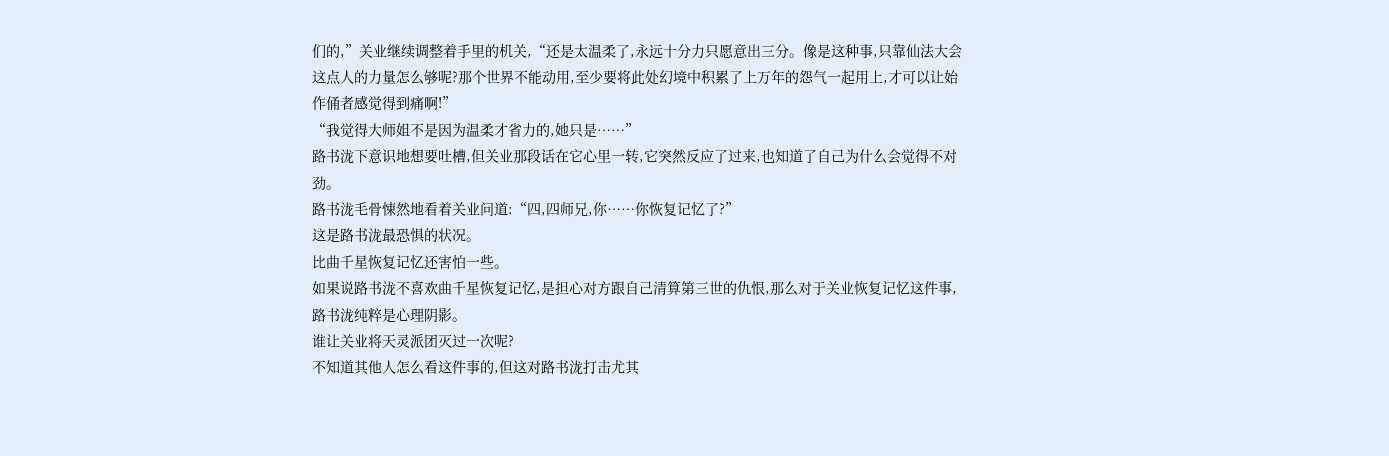们的,”关业继续调整着手里的机关,“还是太温柔了,永远十分力只愿意出三分。像是这种事,只靠仙法大会这点人的力量怎么够呢?那个世界不能动用,至少要将此处幻境中积累了上万年的怨气一起用上,才可以让始作俑者感觉得到痛啊!”
“我觉得大师姐不是因为温柔才省力的,她只是……”
路书泷下意识地想要吐槽,但关业那段话在它心里一转,它突然反应了过来,也知道了自己为什么会觉得不对劲。
路书泷毛骨悚然地看着关业问道:“四,四师兄,你……你恢复记忆了?”
这是路书泷最恐惧的状况。
比曲千星恢复记忆还害怕一些。
如果说路书泷不喜欢曲千星恢复记忆,是担心对方跟自己清算第三世的仇恨,那么对于关业恢复记忆这件事,路书泷纯粹是心理阴影。
谁让关业将天灵派团灭过一次呢?
不知道其他人怎么看这件事的,但这对路书泷打击尤其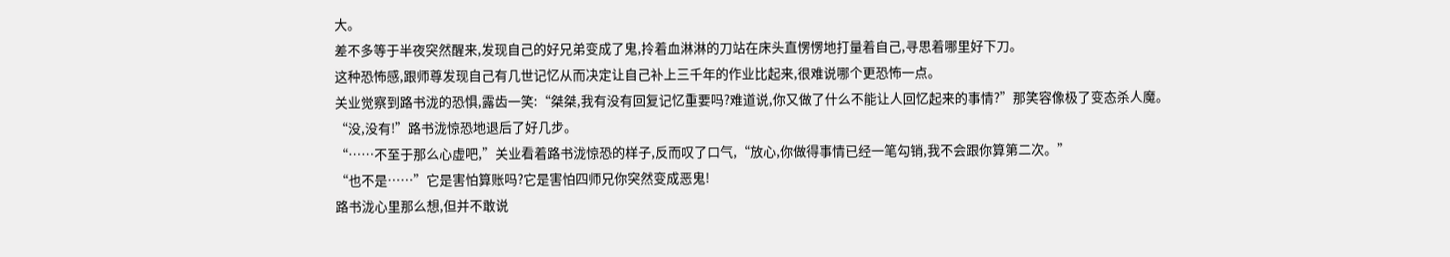大。
差不多等于半夜突然醒来,发现自己的好兄弟变成了鬼,拎着血淋淋的刀站在床头直愣愣地打量着自己,寻思着哪里好下刀。
这种恐怖感,跟师尊发现自己有几世记忆从而决定让自己补上三千年的作业比起来,很难说哪个更恐怖一点。
关业觉察到路书泷的恐惧,露齿一笑:“桀桀,我有没有回复记忆重要吗?难道说,你又做了什么不能让人回忆起来的事情?”那笑容像极了变态杀人魔。
“没,没有!”路书泷惊恐地退后了好几步。
“……不至于那么心虚吧,”关业看着路书泷惊恐的样子,反而叹了口气,“放心,你做得事情已经一笔勾销,我不会跟你算第二次。”
“也不是……”它是害怕算账吗?它是害怕四师兄你突然变成恶鬼!
路书泷心里那么想,但并不敢说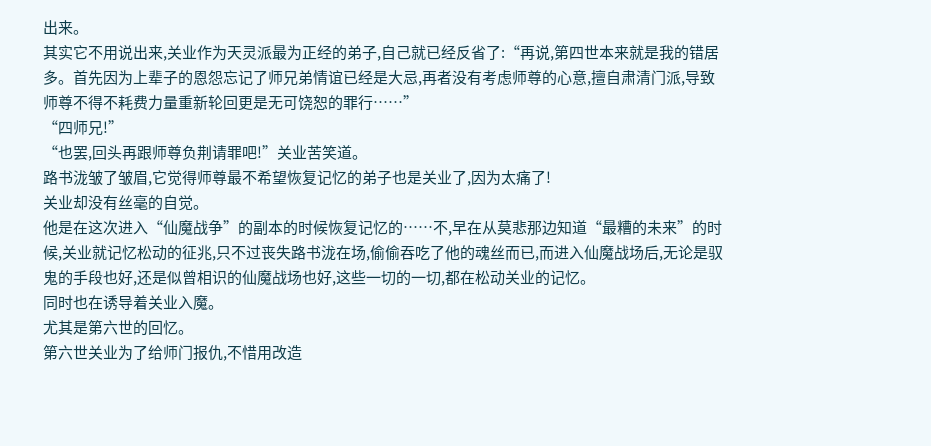出来。
其实它不用说出来,关业作为天灵派最为正经的弟子,自己就已经反省了:“再说,第四世本来就是我的错居多。首先因为上辈子的恩怨忘记了师兄弟情谊已经是大忌,再者没有考虑师尊的心意,擅自肃清门派,导致师尊不得不耗费力量重新轮回更是无可饶恕的罪行……”
“四师兄!”
“也罢,回头再跟师尊负荆请罪吧!”关业苦笑道。
路书泷皱了皱眉,它觉得师尊最不希望恢复记忆的弟子也是关业了,因为太痛了!
关业却没有丝毫的自觉。
他是在这次进入“仙魔战争”的副本的时候恢复记忆的……不,早在从莫悲那边知道“最糟的未来”的时候,关业就记忆松动的征兆,只不过丧失路书泷在场,偷偷吞吃了他的魂丝而已,而进入仙魔战场后,无论是驭鬼的手段也好,还是似曾相识的仙魔战场也好,这些一切的一切,都在松动关业的记忆。
同时也在诱导着关业入魔。
尤其是第六世的回忆。
第六世关业为了给师门报仇,不惜用改造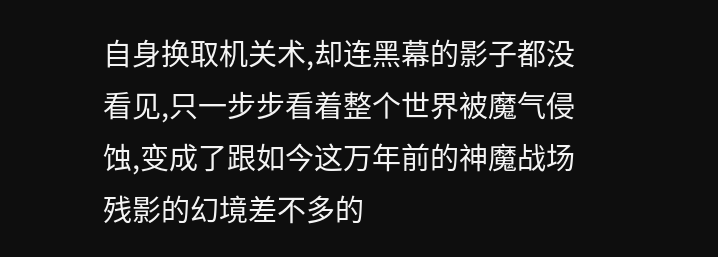自身换取机关术,却连黑幕的影子都没看见,只一步步看着整个世界被魔气侵蚀,变成了跟如今这万年前的神魔战场残影的幻境差不多的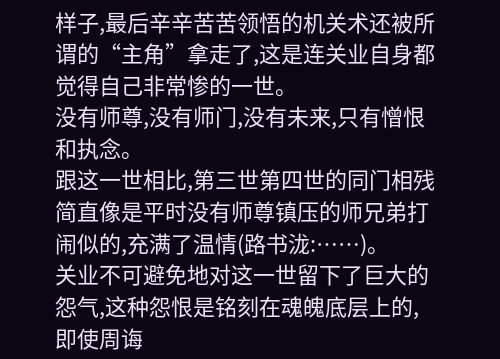样子,最后辛辛苦苦领悟的机关术还被所谓的“主角”拿走了,这是连关业自身都觉得自己非常惨的一世。
没有师尊,没有师门,没有未来,只有憎恨和执念。
跟这一世相比,第三世第四世的同门相残简直像是平时没有师尊镇压的师兄弟打闹似的,充满了温情(路书泷:……)。
关业不可避免地对这一世留下了巨大的怨气,这种怨恨是铭刻在魂魄底层上的,即使周诲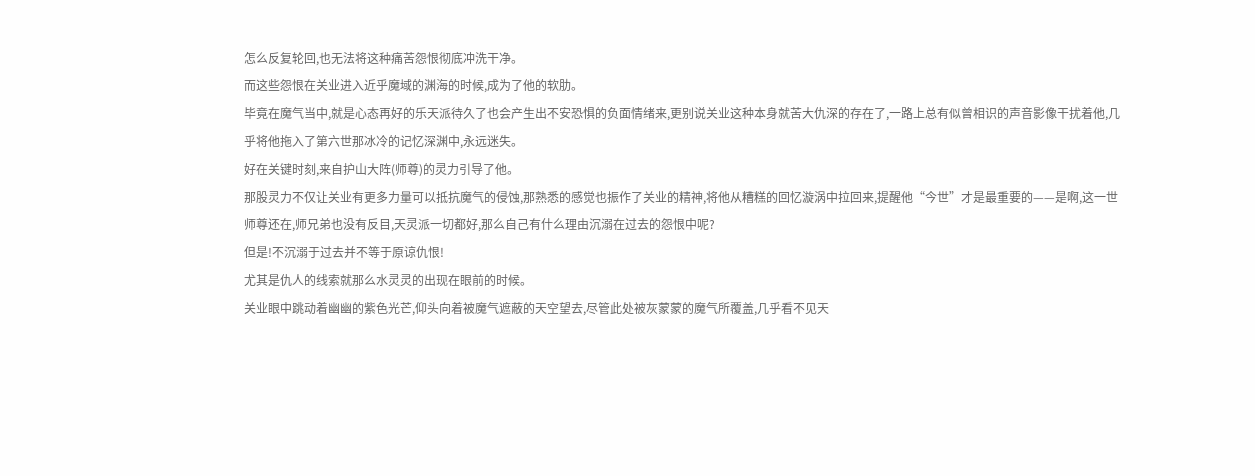怎么反复轮回,也无法将这种痛苦怨恨彻底冲洗干净。
而这些怨恨在关业进入近乎魔域的渊海的时候,成为了他的软肋。
毕竟在魔气当中,就是心态再好的乐天派待久了也会产生出不安恐惧的负面情绪来,更别说关业这种本身就苦大仇深的存在了,一路上总有似曾相识的声音影像干扰着他,几乎将他拖入了第六世那冰冷的记忆深渊中,永远迷失。
好在关键时刻,来自护山大阵(师尊)的灵力引导了他。
那股灵力不仅让关业有更多力量可以抵抗魔气的侵蚀,那熟悉的感觉也振作了关业的精神,将他从糟糕的回忆漩涡中拉回来,提醒他“今世”才是最重要的——是啊,这一世师尊还在,师兄弟也没有反目,天灵派一切都好,那么自己有什么理由沉溺在过去的怨恨中呢?
但是!不沉溺于过去并不等于原谅仇恨!
尤其是仇人的线索就那么水灵灵的出现在眼前的时候。
关业眼中跳动着幽幽的紫色光芒,仰头向着被魔气遮蔽的天空望去,尽管此处被灰蒙蒙的魔气所覆盖,几乎看不见天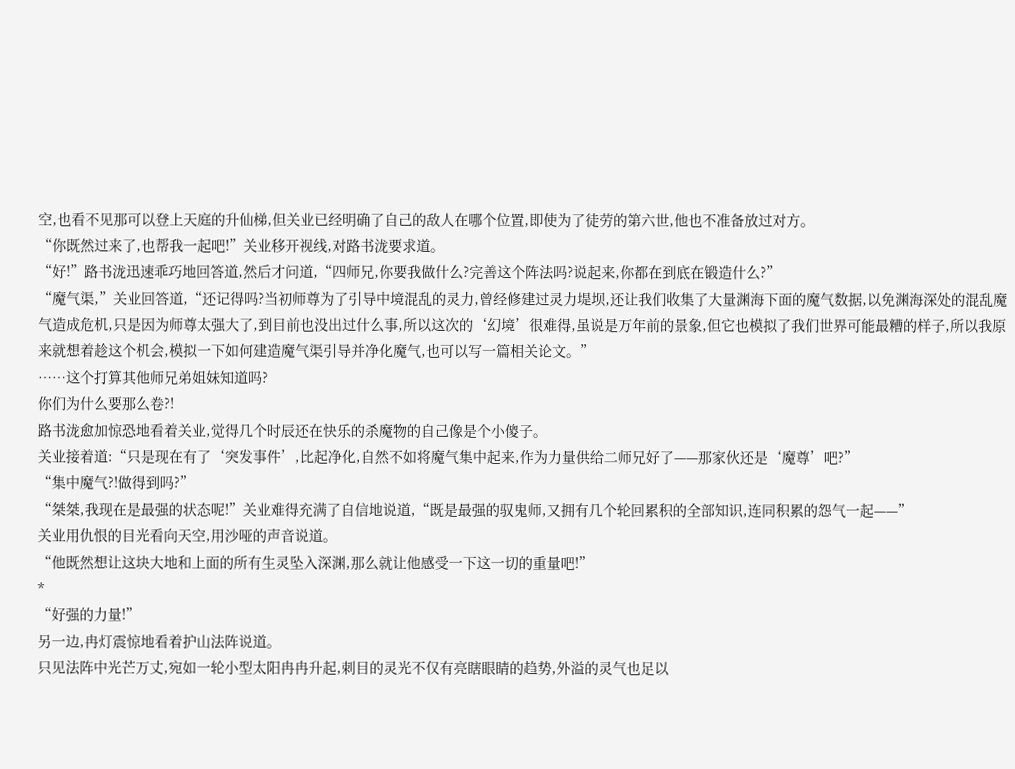空,也看不见那可以登上天庭的升仙梯,但关业已经明确了自己的敌人在哪个位置,即使为了徒劳的第六世,他也不准备放过对方。
“你既然过来了,也帮我一起吧!”关业移开视线,对路书泷要求道。
“好!”路书泷迅速乖巧地回答道,然后才问道,“四师兄,你要我做什么?完善这个阵法吗?说起来,你都在到底在锻造什么?”
“魔气渠,”关业回答道,“还记得吗?当初师尊为了引导中境混乱的灵力,曾经修建过灵力堤坝,还让我们收集了大量渊海下面的魔气数据,以免渊海深处的混乱魔气造成危机,只是因为师尊太强大了,到目前也没出过什么事,所以这次的‘幻境’很难得,虽说是万年前的景象,但它也模拟了我们世界可能最糟的样子,所以我原来就想着趁这个机会,模拟一下如何建造魔气渠引导并净化魔气,也可以写一篇相关论文。”
……这个打算其他师兄弟姐妹知道吗?
你们为什么要那么卷?!
路书泷愈加惊恐地看着关业,觉得几个时辰还在快乐的杀魔物的自己像是个小傻子。
关业接着道:“只是现在有了‘突发事件’,比起净化,自然不如将魔气集中起来,作为力量供给二师兄好了——那家伙还是‘魔尊’吧?”
“集中魔气?!做得到吗?”
“桀桀,我现在是最强的状态呢!”关业难得充满了自信地说道,“既是最强的驭鬼师,又拥有几个轮回累积的全部知识,连同积累的怨气一起——”
关业用仇恨的目光看向天空,用沙哑的声音说道。
“他既然想让这块大地和上面的所有生灵坠入深渊,那么就让他感受一下这一切的重量吧!”
*
“好强的力量!”
另一边,冉灯震惊地看着护山法阵说道。
只见法阵中光芒万丈,宛如一轮小型太阳冉冉升起,刺目的灵光不仅有亮瞎眼睛的趋势,外溢的灵气也足以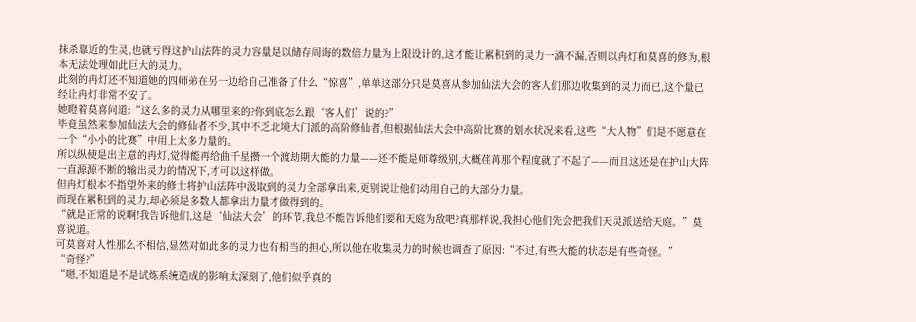抹杀靠近的生灵,也就亏得这护山法阵的灵力容量是以储存周诲的数倍力量为上限设计的,这才能让累积到的灵力一滴不漏,否则以冉灯和莫喜的修为,根本无法处理如此巨大的灵力。
此刻的冉灯还不知道她的四师弟在另一边给自己准备了什么“惊喜”,单单这部分只是莫喜从参加仙法大会的客人们那边收集到的灵力而已,这个量已经让冉灯非常不安了。
她瞪着莫喜问道:“这么多的灵力从哪里来的?你到底怎么跟‘客人们’说的?”
毕竟虽然来参加仙法大会的修仙者不少,其中不乏北境大门派的高阶修仙者,但根据仙法大会中高阶比赛的划水状况来看,这些“大人物”们是不愿意在一个“小小的比赛”中用上太多力量的。
所以纵使是出主意的冉灯,觉得能再给曲千星攒一个渡劫期大能的力量——还不能是师尊级别,大概荏苒那个程度就了不起了——而且这还是在护山大阵一直源源不断的输出灵力的情况下,才可以这样做。
但冉灯根本不指望外来的修士将护山法阵中汲取到的灵力全部拿出来,更别说让他们动用自己的大部分力量。
而现在累积到的灵力,却必须是多数人都拿出力量才做得到的。
“就是正常的说啊!我告诉他们,这是‘仙法大会’的环节,我总不能告诉他们要和天庭为敌吧?真那样说,我担心他们先会把我们天灵派送给天庭。”莫喜说道。
可莫喜对人性那么不相信,显然对如此多的灵力也有相当的担心,所以他在收集灵力的时候也调查了原因:“不过,有些大能的状态是有些奇怪。”
“奇怪?”
“嗯,不知道是不是试炼系统造成的影响太深刻了,他们似乎真的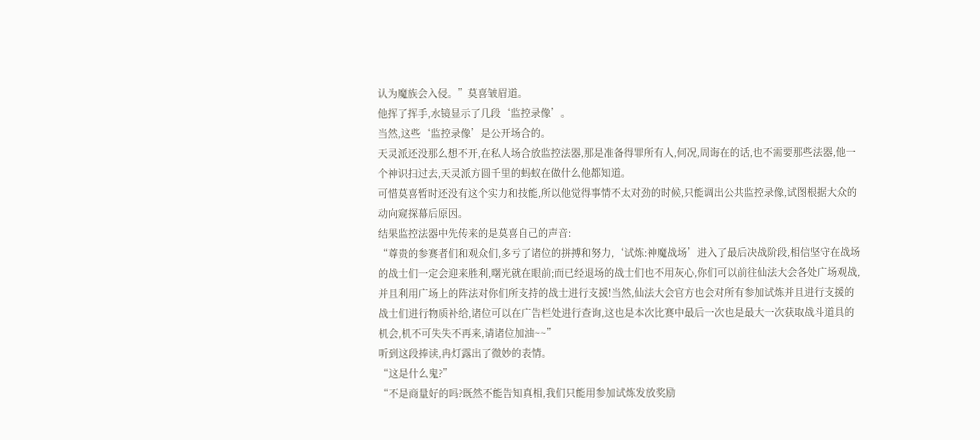认为魔族会入侵。”莫喜皱眉道。
他挥了挥手,水镜显示了几段‘监控录像’。
当然,这些‘监控录像’是公开场合的。
天灵派还没那么想不开,在私人场合放监控法器,那是准备得罪所有人,何况,周诲在的话,也不需要那些法器,他一个神识扫过去,天灵派方圆千里的蚂蚁在做什么他都知道。
可惜莫喜暂时还没有这个实力和技能,所以他觉得事情不太对劲的时候,只能调出公共监控录像,试图根据大众的动向窥探幕后原因。
结果监控法器中先传来的是莫喜自己的声音:
“尊贵的参赛者们和观众们,多亏了诸位的拼搏和努力,‘试炼:神魔战场’进入了最后决战阶段,相信坚守在战场的战士们一定会迎来胜利,曙光就在眼前;而已经退场的战士们也不用灰心,你们可以前往仙法大会各处广场观战,并且利用广场上的阵法对你们所支持的战士进行支援!当然,仙法大会官方也会对所有参加试炼并且进行支援的战士们进行物质补给,诸位可以在广告栏处进行查询,这也是本次比赛中最后一次也是最大一次获取战斗道具的机会,机不可失失不再来,请诸位加油~~”
听到这段捧读,冉灯露出了微妙的表情。
“这是什么鬼?”
“不是商量好的吗?既然不能告知真相,我们只能用参加试炼发放奖励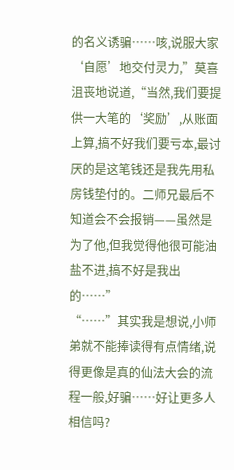的名义诱骗……咳,说服大家‘自愿’地交付灵力,”莫喜沮丧地说道,“当然,我们要提供一大笔的‘奖励’,从账面上算,搞不好我们要亏本,最讨厌的是这笔钱还是我先用私房钱垫付的。二师兄最后不知道会不会报销——虽然是为了他,但我觉得他很可能油盐不进,搞不好是我出的……”
“……”其实我是想说,小师弟就不能捧读得有点情绪,说得更像是真的仙法大会的流程一般,好骗……好让更多人相信吗?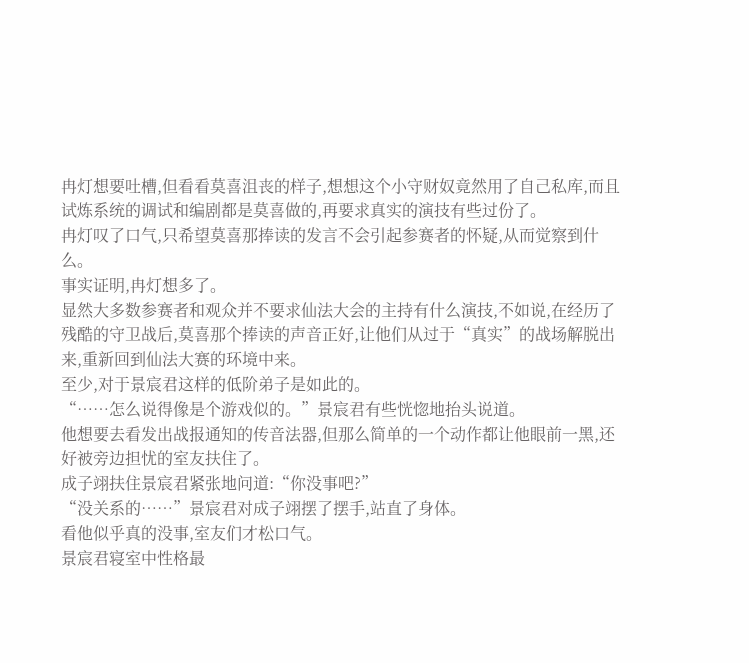冉灯想要吐槽,但看看莫喜沮丧的样子,想想这个小守财奴竟然用了自己私库,而且试炼系统的调试和编剧都是莫喜做的,再要求真实的演技有些过份了。
冉灯叹了口气,只希望莫喜那捧读的发言不会引起参赛者的怀疑,从而觉察到什么。
事实证明,冉灯想多了。
显然大多数参赛者和观众并不要求仙法大会的主持有什么演技,不如说,在经历了残酷的守卫战后,莫喜那个捧读的声音正好,让他们从过于“真实”的战场解脱出来,重新回到仙法大赛的环境中来。
至少,对于景宸君这样的低阶弟子是如此的。
“……怎么说得像是个游戏似的。”景宸君有些恍惚地抬头说道。
他想要去看发出战报通知的传音法器,但那么简单的一个动作都让他眼前一黑,还好被旁边担忧的室友扶住了。
成子翊扶住景宸君紧张地问道:“你没事吧?”
“没关系的……”景宸君对成子翊摆了摆手,站直了身体。
看他似乎真的没事,室友们才松口气。
景宸君寝室中性格最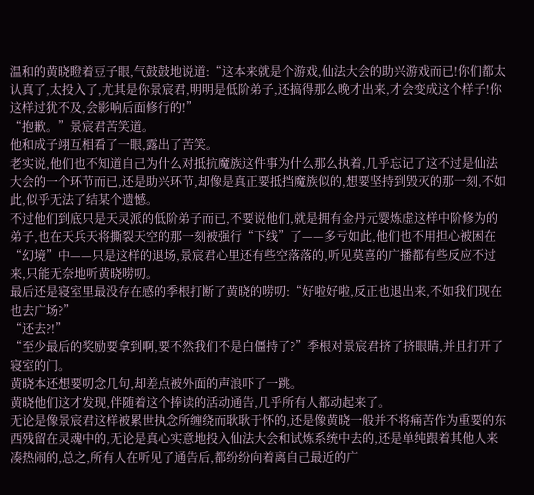温和的黄晓瞪着豆子眼,气鼓鼓地说道:“这本来就是个游戏,仙法大会的助兴游戏而已!你们都太认真了,太投入了,尤其是你景宸君,明明是低阶弟子,还搞得那么晚才出来,才会变成这个样子!你这样过犹不及,会影响后面修行的!”
“抱歉。”景宸君苦笑道。
他和成子翊互相看了一眼,露出了苦笑。
老实说,他们也不知道自己为什么对抵抗魔族这件事为什么那么执着,几乎忘记了这不过是仙法大会的一个环节而已,还是助兴环节,却像是真正要抵挡魔族似的,想要坚持到毁灭的那一刻,不如此,似乎无法了结某个遗憾。
不过他们到底只是天灵派的低阶弟子而已,不要说他们,就是拥有金丹元婴炼虚这样中阶修为的弟子,也在天兵天将撕裂天空的那一刻被强行“下线”了——多亏如此,他们也不用担心被困在“幻境”中——只是这样的退场,景宸君心里还有些空落落的,听见莫喜的广播都有些反应不过来,只能无奈地听黄晓唠叨。
最后还是寝室里最没存在感的季根打断了黄晓的唠叨:“好啦好啦,反正也退出来,不如我们现在也去广场?”
“还去?!”
“至少最后的奖励要拿到啊,要不然我们不是白僵持了?”季根对景宸君挤了挤眼睛,并且打开了寝室的门。
黄晓本还想要叨念几句,却差点被外面的声浪吓了一跳。
黄晓他们这才发现,伴随着这个捧读的活动通告,几乎所有人都动起来了。
无论是像景宸君这样被累世执念所缠绕而耿耿于怀的,还是像黄晓一般并不将痛苦作为重要的东西残留在灵魂中的,无论是真心实意地投入仙法大会和试炼系统中去的,还是单纯跟着其他人来凑热闹的,总之,所有人在听见了通告后,都纷纷向着离自己最近的广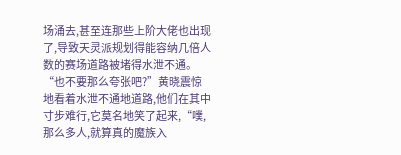场涌去,甚至连那些上阶大佬也出现了,导致天灵派规划得能容纳几倍人数的赛场道路被堵得水泄不通。
“也不要那么夸张吧?”黄晓震惊地看着水泄不通地道路,他们在其中寸步难行,它莫名地笑了起来,“噗,那么多人,就算真的魔族入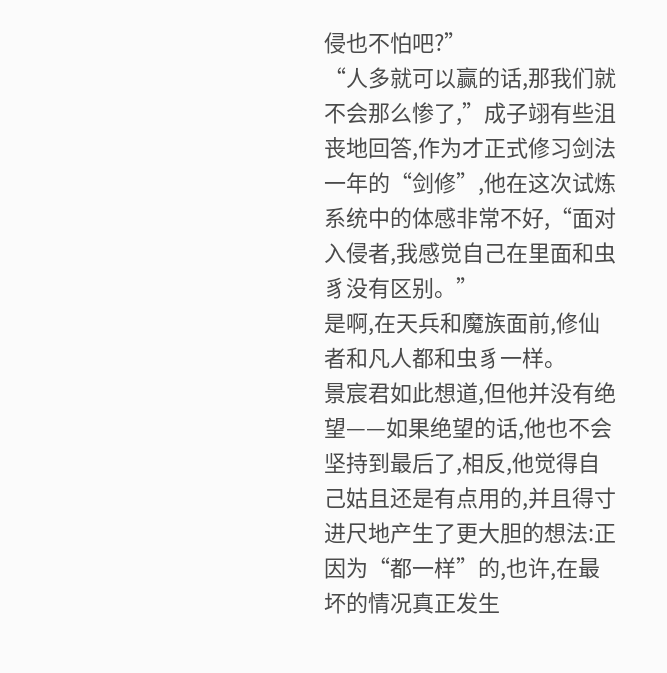侵也不怕吧?”
“人多就可以赢的话,那我们就不会那么惨了,”成子翊有些沮丧地回答,作为才正式修习剑法一年的“剑修”,他在这次试炼系统中的体感非常不好,“面对入侵者,我感觉自己在里面和虫豸没有区别。”
是啊,在天兵和魔族面前,修仙者和凡人都和虫豸一样。
景宸君如此想道,但他并没有绝望——如果绝望的话,他也不会坚持到最后了,相反,他觉得自己姑且还是有点用的,并且得寸进尺地产生了更大胆的想法:正因为“都一样”的,也许,在最坏的情况真正发生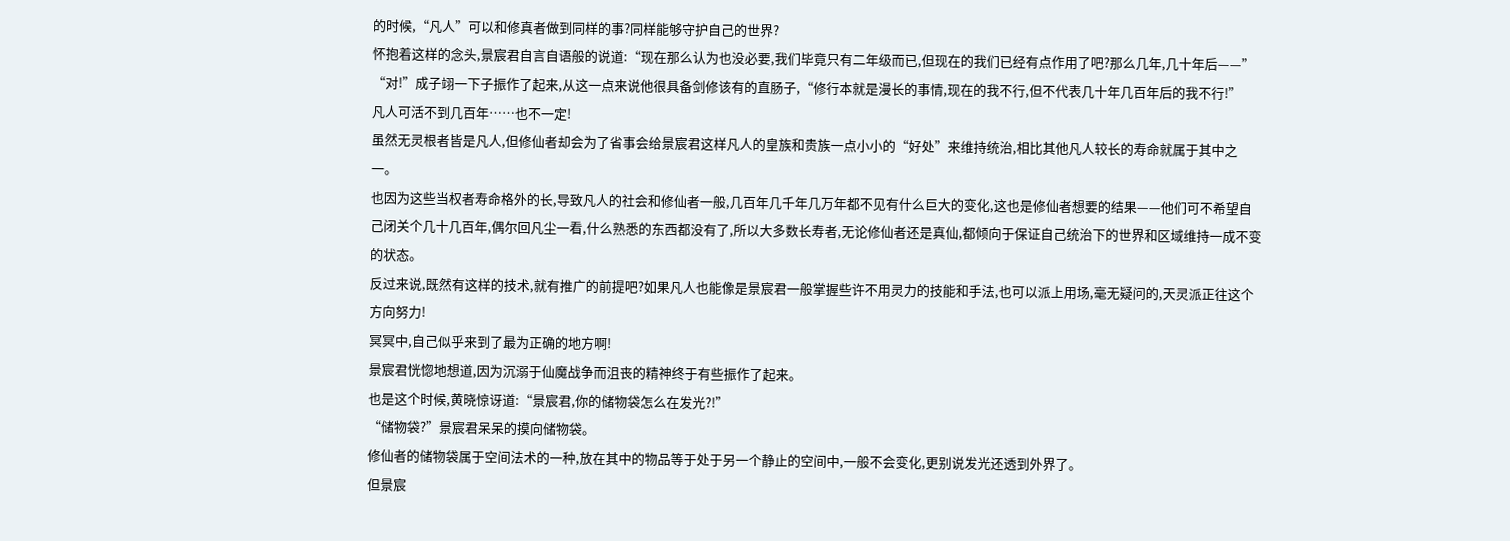的时候,“凡人”可以和修真者做到同样的事?同样能够守护自己的世界?
怀抱着这样的念头,景宸君自言自语般的说道:“现在那么认为也没必要,我们毕竟只有二年级而已,但现在的我们已经有点作用了吧?那么几年,几十年后——”
“对!”成子翊一下子振作了起来,从这一点来说他很具备剑修该有的直肠子,“修行本就是漫长的事情,现在的我不行,但不代表几十年几百年后的我不行!”
凡人可活不到几百年……也不一定!
虽然无灵根者皆是凡人,但修仙者却会为了省事会给景宸君这样凡人的皇族和贵族一点小小的“好处”来维持统治,相比其他凡人较长的寿命就属于其中之一。
也因为这些当权者寿命格外的长,导致凡人的社会和修仙者一般,几百年几千年几万年都不见有什么巨大的变化,这也是修仙者想要的结果——他们可不希望自己闭关个几十几百年,偶尔回凡尘一看,什么熟悉的东西都没有了,所以大多数长寿者,无论修仙者还是真仙,都倾向于保证自己统治下的世界和区域维持一成不变的状态。
反过来说,既然有这样的技术,就有推广的前提吧?如果凡人也能像是景宸君一般掌握些许不用灵力的技能和手法,也可以派上用场,毫无疑问的,天灵派正往这个方向努力!
冥冥中,自己似乎来到了最为正确的地方啊!
景宸君恍惚地想道,因为沉溺于仙魔战争而沮丧的精神终于有些振作了起来。
也是这个时候,黄晓惊讶道:“景宸君,你的储物袋怎么在发光?!”
“储物袋?”景宸君呆呆的摸向储物袋。
修仙者的储物袋属于空间法术的一种,放在其中的物品等于处于另一个静止的空间中,一般不会变化,更别说发光还透到外界了。
但景宸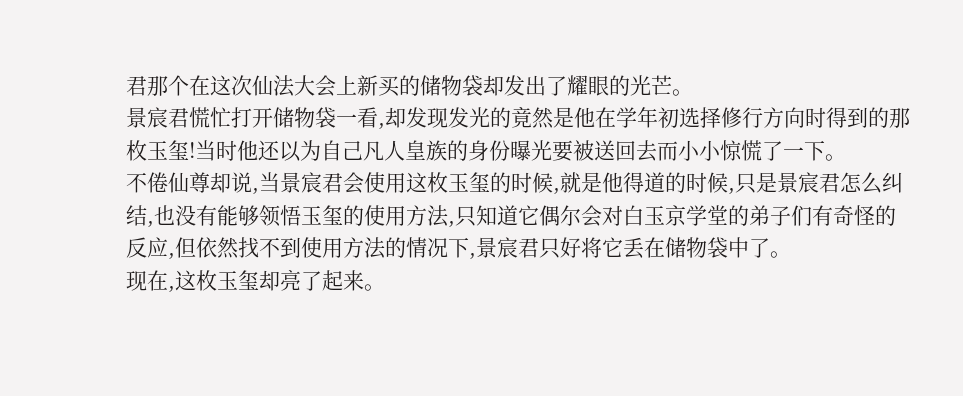君那个在这次仙法大会上新买的储物袋却发出了耀眼的光芒。
景宸君慌忙打开储物袋一看,却发现发光的竟然是他在学年初选择修行方向时得到的那枚玉玺!当时他还以为自己凡人皇族的身份曝光要被送回去而小小惊慌了一下。
不倦仙尊却说,当景宸君会使用这枚玉玺的时候,就是他得道的时候,只是景宸君怎么纠结,也没有能够领悟玉玺的使用方法,只知道它偶尔会对白玉京学堂的弟子们有奇怪的反应,但依然找不到使用方法的情况下,景宸君只好将它丢在储物袋中了。
现在,这枚玉玺却亮了起来。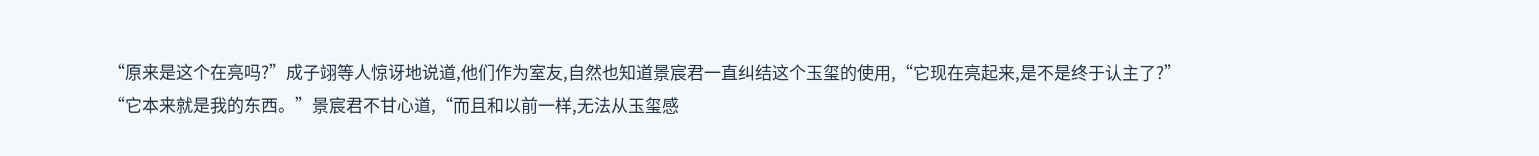“原来是这个在亮吗?”成子翊等人惊讶地说道,他们作为室友,自然也知道景宸君一直纠结这个玉玺的使用,“它现在亮起来,是不是终于认主了?”
“它本来就是我的东西。”景宸君不甘心道,“而且和以前一样,无法从玉玺感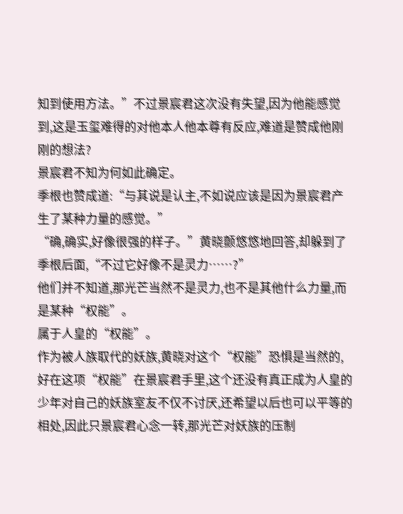知到使用方法。”不过景宸君这次没有失望,因为他能感觉到,这是玉玺难得的对他本人他本尊有反应,难道是赞成他刚刚的想法?
景宸君不知为何如此确定。
季根也赞成道:“与其说是认主,不如说应该是因为景宸君产生了某种力量的感觉。”
“确,确实,好像很强的样子。”黄晓颤悠悠地回答,却躲到了季根后面,“不过它好像不是灵力……?”
他们并不知道,那光芒当然不是灵力,也不是其他什么力量,而是某种“权能”。
属于人皇的“权能”。
作为被人族取代的妖族,黄晓对这个“权能”恐惧是当然的,好在这项“权能”在景宸君手里,这个还没有真正成为人皇的少年对自己的妖族室友不仅不讨厌,还希望以后也可以平等的相处,因此只景宸君心念一转,那光芒对妖族的压制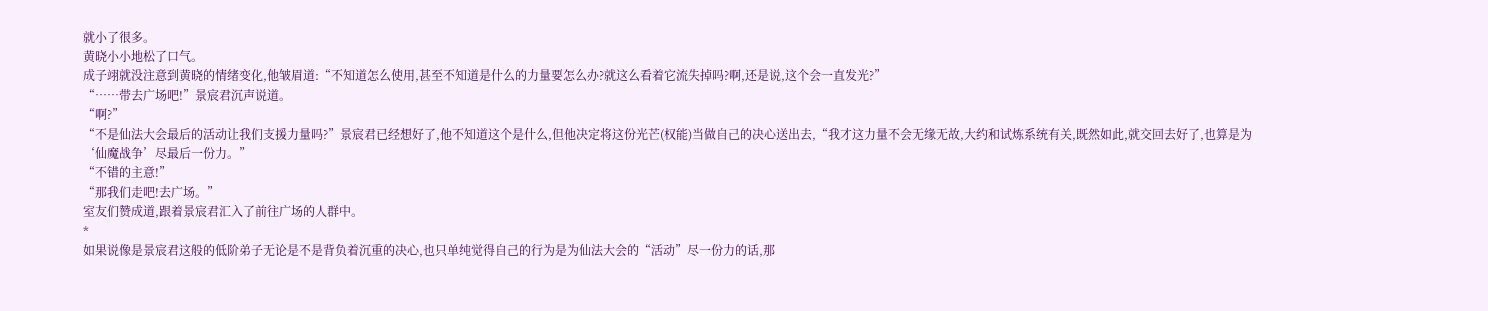就小了很多。
黄晓小小地松了口气。
成子翊就没注意到黄晓的情绪变化,他皱眉道:“不知道怎么使用,甚至不知道是什么的力量要怎么办?就这么看着它流失掉吗?啊,还是说,这个会一直发光?”
“……带去广场吧!”景宸君沉声说道。
“啊?”
“不是仙法大会最后的活动让我们支援力量吗?”景宸君已经想好了,他不知道这个是什么,但他决定将这份光芒(权能)当做自己的决心送出去,“我才这力量不会无缘无故,大约和试炼系统有关,既然如此,就交回去好了,也算是为‘仙魔战争’尽最后一份力。”
“不错的主意!”
“那我们走吧!去广场。”
室友们赞成道,跟着景宸君汇入了前往广场的人群中。
*
如果说像是景宸君这般的低阶弟子无论是不是背负着沉重的决心,也只单纯觉得自己的行为是为仙法大会的“活动”尽一份力的话,那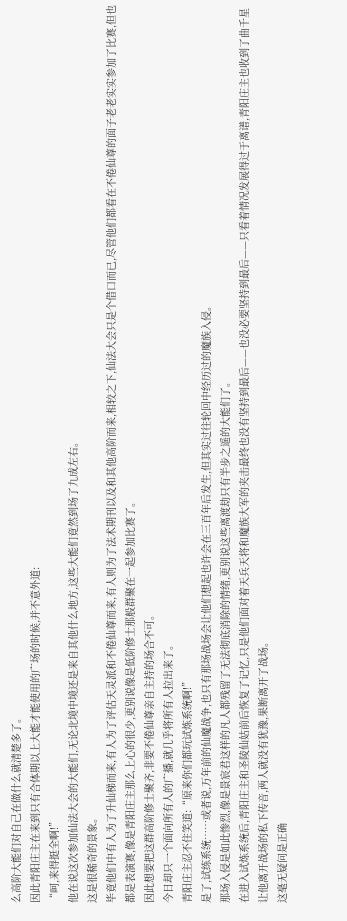么高阶大能们对自己在做什么就清楚多了。
因此青阳庄主在来到只有合体期以上大能才能使用的广场的时候,并不意外道:
“呵,来得挺全啊!”
他在说这次参加仙法大会的大能们,无论北境中境还是来自其他什么地方,这些大能们竟然到场了九成左右。
这是很稀奇的景象。
毕竟他们中有人为了升仙梯而来,有人为了评估天灵派和不倦仙尊而来,有人则为了法术期刊以及和其他高阶而来,相较之下,仙法大会只是个借口而已,尽管他们都看在不倦仙尊的面子老老实实参加了比赛,但也都是表演赛,像是青阳庄主那么上心的很少,更别说像是低阶修士那般群聚在一起参加比赛了。
因此想要把这群高阶修士聚齐,非要不倦仙尊亲自主持的场合不可。
今日却只一个面向所有人的广播,就几乎将所有人拉出来了。
青阳庄主忍不住笑道:“原来你们都玩试炼系统啊!”
是了,试练系统……或者说,万年前的仙魔战争,也只有那场战场会让他们想起也许会在三百年后发生,但其实过往轮回中经历过的魔族入侵。
那场入侵是如此惨烈,像是景宸君这样的凡人都残留了无法彻底消除的情绪,更别说这些离渡劫只有半步之遥的大能们了。
在进入试炼系统后,青阳庄主和圣陵仙姑前后恢复了记忆,只是他们面对着天兵天将和魔族大军的夹击最终也没有坚持到最后——也没必要坚持到最后——只看着情况发展得过于离谱,青阳庄主也收到了曲千星让他离开战场的私下传音,两人就没有犹豫,果断离开了战场。
这毫无疑问是正确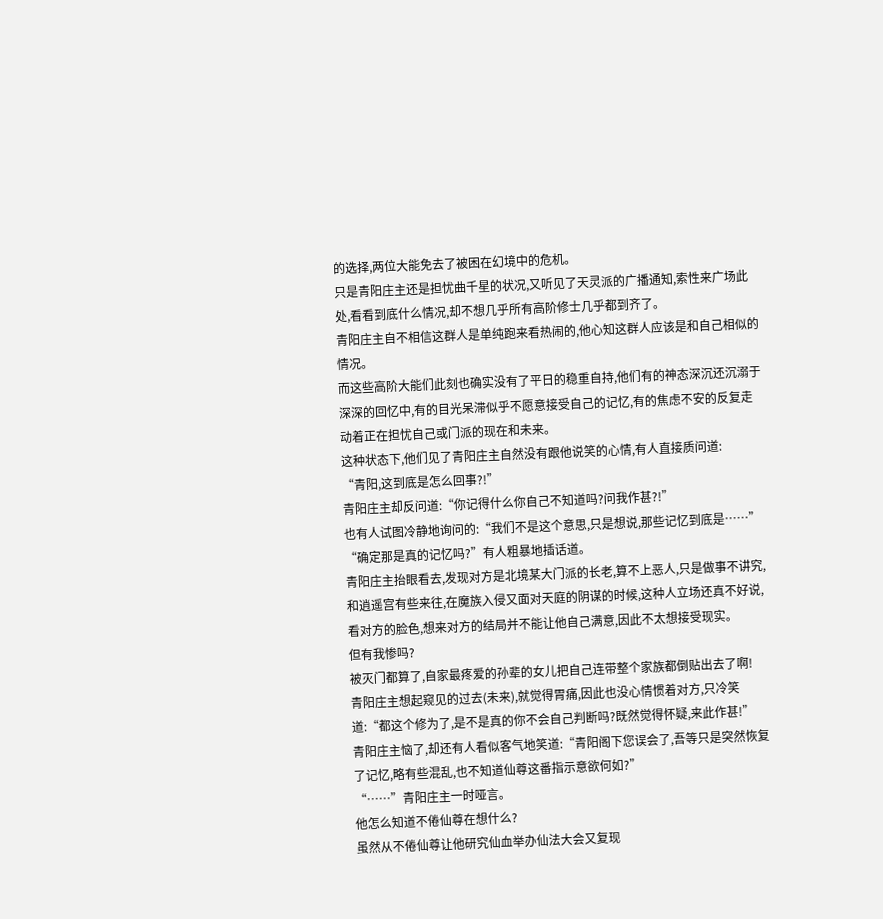的选择,两位大能免去了被困在幻境中的危机。
只是青阳庄主还是担忧曲千星的状况,又听见了天灵派的广播通知,索性来广场此处,看看到底什么情况,却不想几乎所有高阶修士几乎都到齐了。
青阳庄主自不相信这群人是单纯跑来看热闹的,他心知这群人应该是和自己相似的情况。
而这些高阶大能们此刻也确实没有了平日的稳重自持,他们有的神态深沉还沉溺于深深的回忆中,有的目光呆滞似乎不愿意接受自己的记忆,有的焦虑不安的反复走动着正在担忧自己或门派的现在和未来。
这种状态下,他们见了青阳庄主自然没有跟他说笑的心情,有人直接质问道:
“青阳,这到底是怎么回事?!”
青阳庄主却反问道:“你记得什么你自己不知道吗?问我作甚?!”
也有人试图冷静地询问的:“我们不是这个意思,只是想说,那些记忆到底是……”
“确定那是真的记忆吗?”有人粗暴地插话道。
青阳庄主抬眼看去,发现对方是北境某大门派的长老,算不上恶人,只是做事不讲究,和逍遥宫有些来往,在魔族入侵又面对天庭的阴谋的时候,这种人立场还真不好说,看对方的脸色,想来对方的结局并不能让他自己满意,因此不太想接受现实。
但有我惨吗?
被灭门都算了,自家最疼爱的孙辈的女儿把自己连带整个家族都倒贴出去了啊!
青阳庄主想起窥见的过去(未来),就觉得胃痛,因此也没心情惯着对方,只冷笑道:“都这个修为了,是不是真的你不会自己判断吗?既然觉得怀疑,来此作甚!”
青阳庄主恼了,却还有人看似客气地笑道:“青阳阁下您误会了,吾等只是突然恢复了记忆,略有些混乱,也不知道仙尊这番指示意欲何如?”
“……”青阳庄主一时哑言。
他怎么知道不倦仙尊在想什么?
虽然从不倦仙尊让他研究仙血举办仙法大会又复现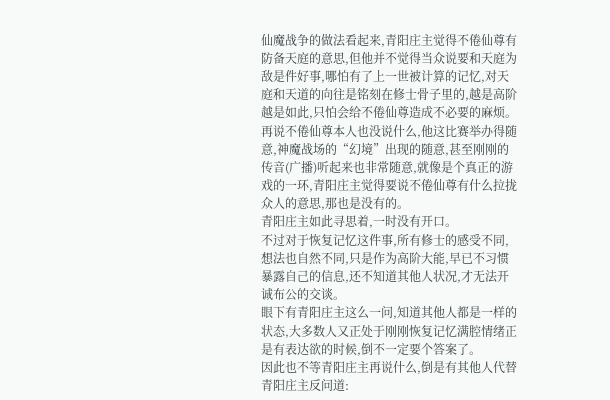仙魔战争的做法看起来,青阳庄主觉得不倦仙尊有防备天庭的意思,但他并不觉得当众说要和天庭为敌是件好事,哪怕有了上一世被计算的记忆,对天庭和天道的向往是铭刻在修士骨子里的,越是高阶越是如此,只怕会给不倦仙尊造成不必要的麻烦。
再说不倦仙尊本人也没说什么,他这比赛举办得随意,神魔战场的“幻境”出现的随意,甚至刚刚的传音(广播)听起来也非常随意,就像是个真正的游戏的一环,青阳庄主觉得要说不倦仙尊有什么拉拢众人的意思,那也是没有的。
青阳庄主如此寻思着,一时没有开口。
不过对于恢复记忆这件事,所有修士的感受不同,想法也自然不同,只是作为高阶大能,早已不习惯暴露自己的信息,还不知道其他人状况,才无法开诚布公的交谈。
眼下有青阳庄主这么一问,知道其他人都是一样的状态,大多数人又正处于刚刚恢复记忆满腔情绪正是有表达欲的时候,倒不一定要个答案了。
因此也不等青阳庄主再说什么,倒是有其他人代替青阳庄主反问道: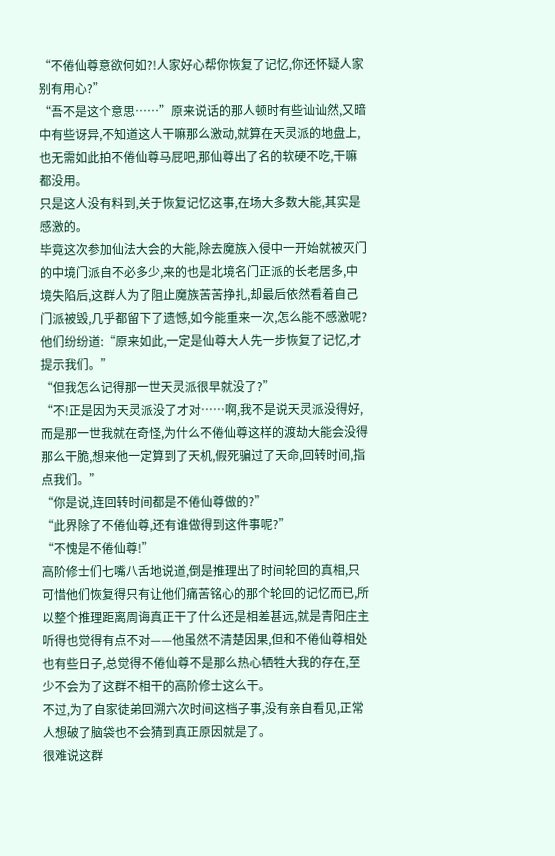“不倦仙尊意欲何如?!人家好心帮你恢复了记忆,你还怀疑人家别有用心?”
“吾不是这个意思……”原来说话的那人顿时有些讪讪然,又暗中有些讶异,不知道这人干嘛那么激动,就算在天灵派的地盘上,也无需如此拍不倦仙尊马屁吧,那仙尊出了名的软硬不吃,干嘛都没用。
只是这人没有料到,关于恢复记忆这事,在场大多数大能,其实是感激的。
毕竟这次参加仙法大会的大能,除去魔族入侵中一开始就被灭门的中境门派自不必多少,来的也是北境名门正派的长老居多,中境失陷后,这群人为了阻止魔族苦苦挣扎,却最后依然看着自己门派被毁,几乎都留下了遗憾,如今能重来一次,怎么能不感激呢?
他们纷纷道:“原来如此,一定是仙尊大人先一步恢复了记忆,才提示我们。”
“但我怎么记得那一世天灵派很早就没了?”
“不!正是因为天灵派没了才对……啊,我不是说天灵派没得好,而是那一世我就在奇怪,为什么不倦仙尊这样的渡劫大能会没得那么干脆,想来他一定算到了天机,假死骗过了天命,回转时间,指点我们。”
“你是说,连回转时间都是不倦仙尊做的?”
“此界除了不倦仙尊,还有谁做得到这件事呢?”
“不愧是不倦仙尊!”
高阶修士们七嘴八舌地说道,倒是推理出了时间轮回的真相,只可惜他们恢复得只有让他们痛苦铭心的那个轮回的记忆而已,所以整个推理距离周诲真正干了什么还是相差甚远,就是青阳庄主听得也觉得有点不对——他虽然不清楚因果,但和不倦仙尊相处也有些日子,总觉得不倦仙尊不是那么热心牺牲大我的存在,至少不会为了这群不相干的高阶修士这么干。
不过,为了自家徒弟回溯六次时间这档子事,没有亲自看见,正常人想破了脑袋也不会猜到真正原因就是了。
很难说这群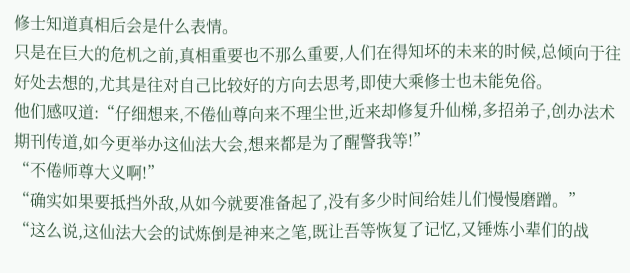修士知道真相后会是什么表情。
只是在巨大的危机之前,真相重要也不那么重要,人们在得知坏的未来的时候,总倾向于往好处去想的,尤其是往对自己比较好的方向去思考,即使大乘修士也未能免俗。
他们感叹道:“仔细想来,不倦仙尊向来不理尘世,近来却修复升仙梯,多招弟子,创办法术期刊传道,如今更举办这仙法大会,想来都是为了醒警我等!”
“不倦师尊大义啊!”
“确实如果要抵挡外敌,从如今就要准备起了,没有多少时间给娃儿们慢慢磨蹭。”
“这么说,这仙法大会的试炼倒是神来之笔,既让吾等恢复了记忆,又锤炼小辈们的战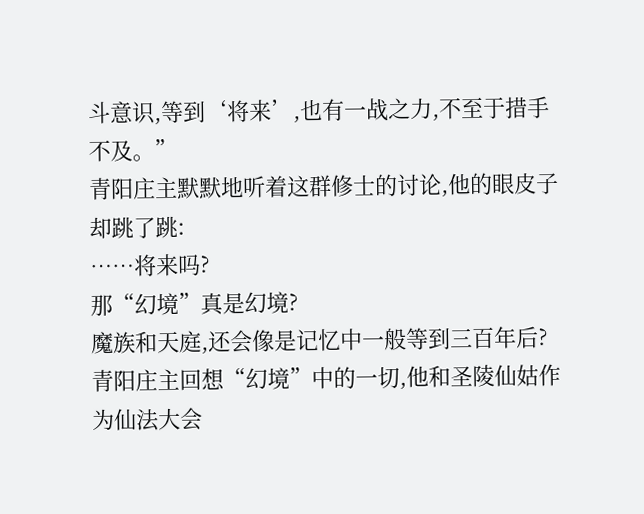斗意识,等到‘将来’,也有一战之力,不至于措手不及。”
青阳庄主默默地听着这群修士的讨论,他的眼皮子却跳了跳:
……将来吗?
那“幻境”真是幻境?
魔族和天庭,还会像是记忆中一般等到三百年后?
青阳庄主回想“幻境”中的一切,他和圣陵仙姑作为仙法大会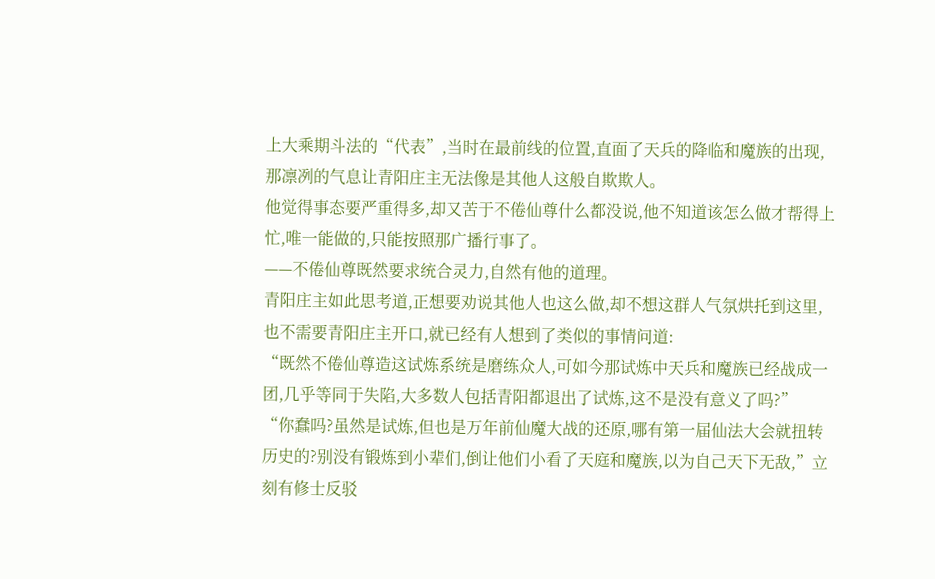上大乘期斗法的“代表”,当时在最前线的位置,直面了天兵的降临和魔族的出现,那凛冽的气息让青阳庄主无法像是其他人这般自欺欺人。
他觉得事态要严重得多,却又苦于不倦仙尊什么都没说,他不知道该怎么做才帮得上忙,唯一能做的,只能按照那广播行事了。
——不倦仙尊既然要求统合灵力,自然有他的道理。
青阳庄主如此思考道,正想要劝说其他人也这么做,却不想这群人气氛烘托到这里,也不需要青阳庄主开口,就已经有人想到了类似的事情问道:
“既然不倦仙尊造这试炼系统是磨练众人,可如今那试炼中天兵和魔族已经战成一团,几乎等同于失陷,大多数人包括青阳都退出了试炼,这不是没有意义了吗?”
“你蠢吗?虽然是试炼,但也是万年前仙魔大战的还原,哪有第一届仙法大会就扭转历史的?别没有锻炼到小辈们,倒让他们小看了天庭和魔族,以为自己天下无敌,”立刻有修士反驳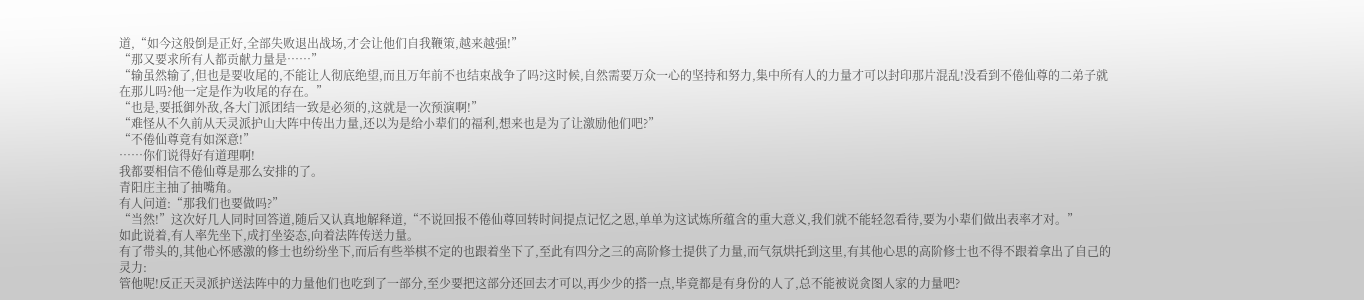道,“如今这般倒是正好,全部失败退出战场,才会让他们自我鞭策,越来越强!”
“那又要求所有人都贡献力量是……”
“输虽然输了,但也是要收尾的,不能让人彻底绝望,而且万年前不也结束战争了吗?这时候,自然需要万众一心的坚持和努力,集中所有人的力量才可以封印那片混乱!没看到不倦仙尊的二弟子就在那儿吗?他一定是作为收尾的存在。”
“也是,要抵御外敌,各大门派团结一致是必须的,这就是一次预演啊!”
“难怪从不久前从天灵派护山大阵中传出力量,还以为是给小辈们的福利,想来也是为了让激励他们吧?”
“不倦仙尊竟有如深意!”
……你们说得好有道理啊!
我都要相信不倦仙尊是那么安排的了。
青阳庄主抽了抽嘴角。
有人问道:“那我们也要做吗?”
“当然!”这次好几人同时回答道,随后又认真地解释道,“不说回报不倦仙尊回转时间提点记忆之恩,单单为这试炼所蕴含的重大意义,我们就不能轻忽看待,要为小辈们做出表率才对。”
如此说着,有人率先坐下,成打坐姿态,向着法阵传送力量。
有了带头的,其他心怀感激的修士也纷纷坐下,而后有些举棋不定的也跟着坐下了,至此有四分之三的高阶修士提供了力量,而气氛烘托到这里,有其他心思的高阶修士也不得不跟着拿出了自己的灵力:
管他呢!反正天灵派护送法阵中的力量他们也吃到了一部分,至少要把这部分还回去才可以,再少少的搭一点,毕竟都是有身份的人了,总不能被说贪图人家的力量吧?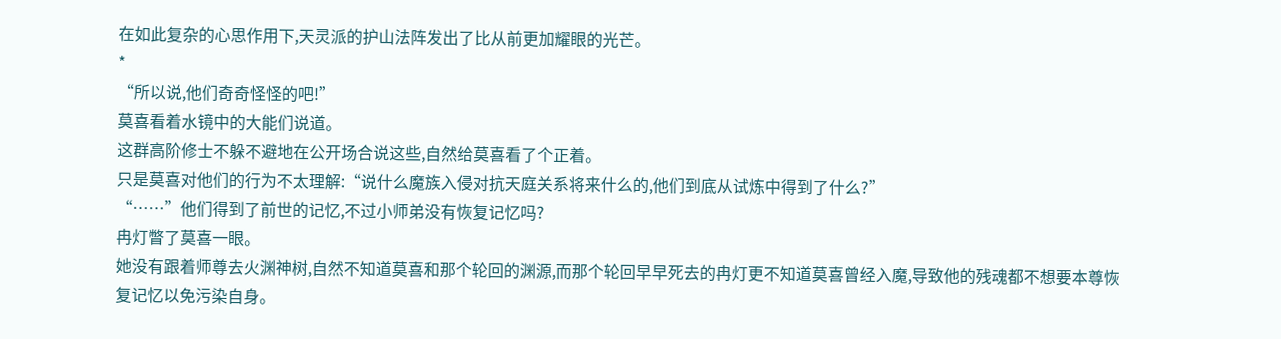在如此复杂的心思作用下,天灵派的护山法阵发出了比从前更加耀眼的光芒。
*
“所以说,他们奇奇怪怪的吧!”
莫喜看着水镜中的大能们说道。
这群高阶修士不躲不避地在公开场合说这些,自然给莫喜看了个正着。
只是莫喜对他们的行为不太理解:“说什么魔族入侵对抗天庭关系将来什么的,他们到底从试炼中得到了什么?”
“……”他们得到了前世的记忆,不过小师弟没有恢复记忆吗?
冉灯瞥了莫喜一眼。
她没有跟着师尊去火渊神树,自然不知道莫喜和那个轮回的渊源,而那个轮回早早死去的冉灯更不知道莫喜曾经入魔,导致他的残魂都不想要本尊恢复记忆以免污染自身。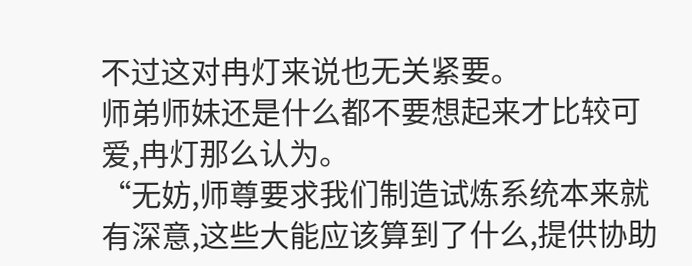不过这对冉灯来说也无关紧要。
师弟师妹还是什么都不要想起来才比较可爱,冉灯那么认为。
“无妨,师尊要求我们制造试炼系统本来就有深意,这些大能应该算到了什么,提供协助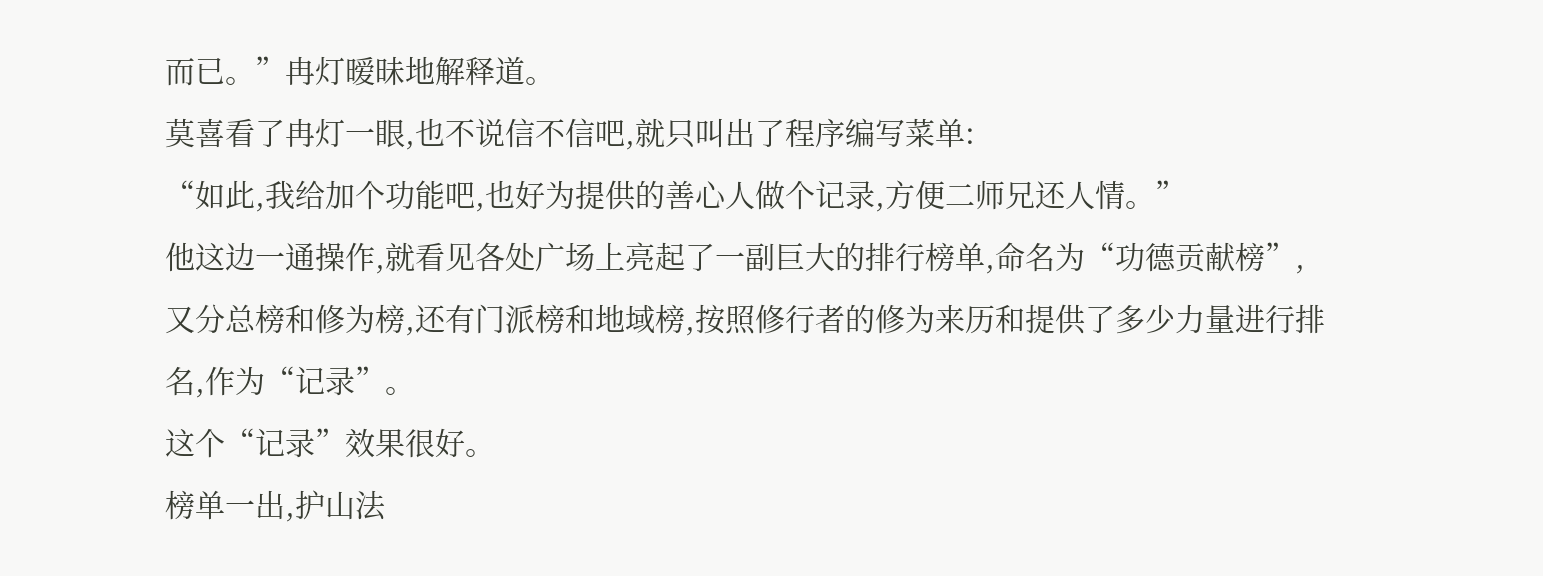而已。”冉灯暧昧地解释道。
莫喜看了冉灯一眼,也不说信不信吧,就只叫出了程序编写菜单:
“如此,我给加个功能吧,也好为提供的善心人做个记录,方便二师兄还人情。”
他这边一通操作,就看见各处广场上亮起了一副巨大的排行榜单,命名为“功德贡献榜”,又分总榜和修为榜,还有门派榜和地域榜,按照修行者的修为来历和提供了多少力量进行排名,作为“记录”。
这个“记录”效果很好。
榜单一出,护山法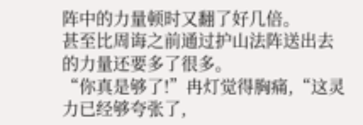阵中的力量顿时又翻了好几倍。
甚至比周诲之前通过护山法阵送出去的力量还要多了很多。
“你真是够了!”冉灯觉得胸痛,“这灵力已经够夸张了,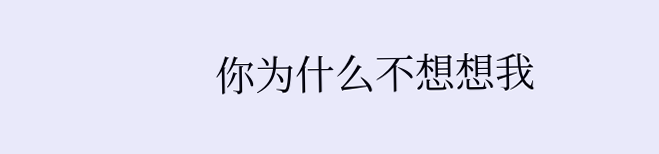你为什么不想想我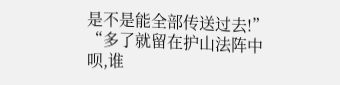是不是能全部传送过去!”
“多了就留在护山法阵中呗,谁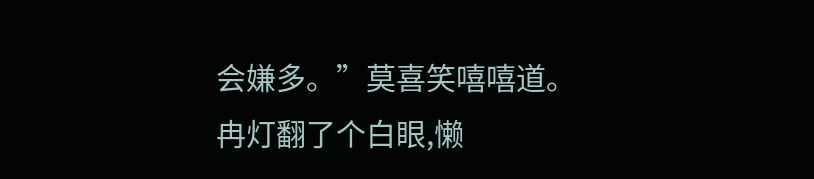会嫌多。”莫喜笑嘻嘻道。
冉灯翻了个白眼,懒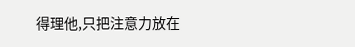得理他,只把注意力放在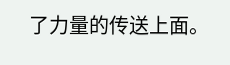了力量的传送上面。